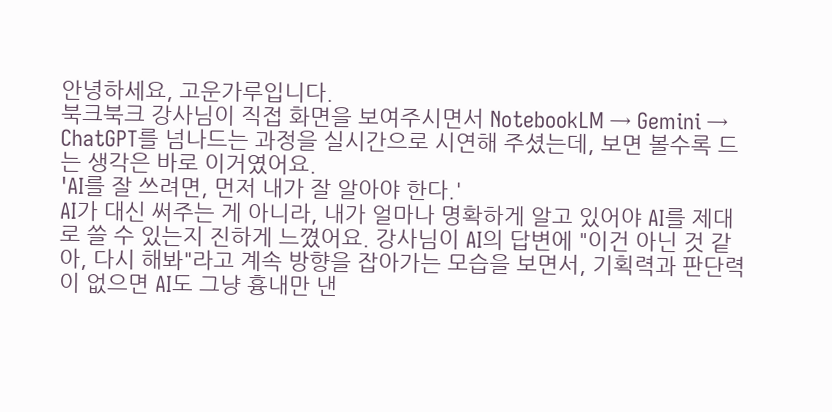안녕하세요, 고운가루입니다.
북크북크 강사님이 직접 화면을 보여주시면서 NotebookLM → Gemini → ChatGPT를 넘나드는 과정을 실시간으로 시연해 주셨는데, 보면 볼수록 드는 생각은 바로 이거였어요.
'AI를 잘 쓰려면, 먼저 내가 잘 알아야 한다.'
AI가 대신 써주는 게 아니라, 내가 얼마나 명확하게 알고 있어야 AI를 제대로 쓸 수 있는지 진하게 느꼈어요. 강사님이 AI의 답변에 "이건 아닌 것 같아, 다시 해봐"라고 계속 방향을 잡아가는 모습을 보면서, 기획력과 판단력이 없으면 AI도 그냥 흉내만 낸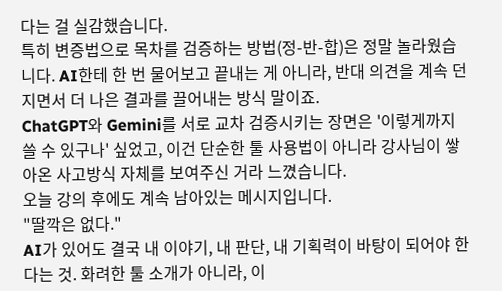다는 걸 실감했습니다.
특히 변증법으로 목차를 검증하는 방법(정-반-합)은 정말 놀라웠습니다. AI한테 한 번 물어보고 끝내는 게 아니라, 반대 의견을 계속 던지면서 더 나은 결과를 끌어내는 방식 말이죠.
ChatGPT와 Gemini를 서로 교차 검증시키는 장면은 '이렇게까지 쓸 수 있구나' 싶었고, 이건 단순한 툴 사용법이 아니라 강사님이 쌓아온 사고방식 자체를 보여주신 거라 느꼈습니다.
오늘 강의 후에도 계속 남아있는 메시지입니다.
"딸깍은 없다."
AI가 있어도 결국 내 이야기, 내 판단, 내 기획력이 바탕이 되어야 한다는 것. 화려한 툴 소개가 아니라, 이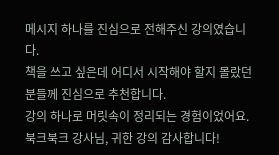메시지 하나를 진심으로 전해주신 강의였습니다.
책을 쓰고 싶은데 어디서 시작해야 할지 몰랐던 분들께 진심으로 추천합니다.
강의 하나로 머릿속이 정리되는 경험이었어요.
북크북크 강사님, 귀한 강의 감사합니다!